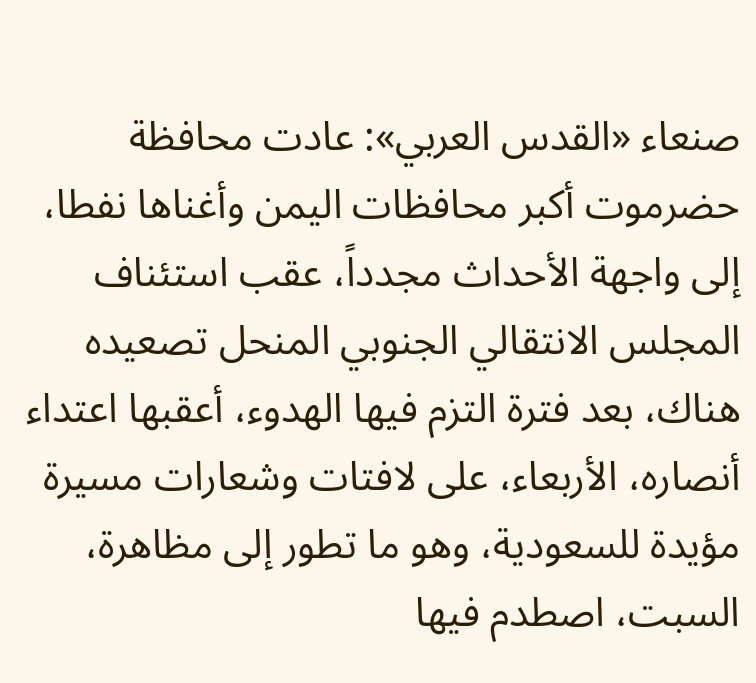صنعاء «القدس العربي»: عادت محافظة حضرموت أكبر محافظات اليمن وأغناها نفطا، إلى واجهة الأحداث مجدداً، عقب استئناف المجلس الانتقالي الجنوبي المنحل تصعيده هناك، بعد فترة التزم فيها الهدوء، أعقبها اعتداء أنصاره، الأربعاء، على لافتات وشعارات مسيرة مؤيدة للسعودية، وهو ما تطور إلى مظاهرة، السبت، اصطدم فيها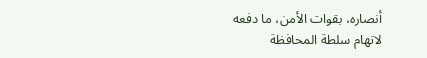أنصاره، بقوات الأمن، ما دفعه لاتهام سلطة المحافظة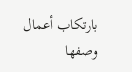بارتكاب أعمال وصفها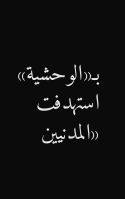بـ«الوحشية» استهدفت «المدنيين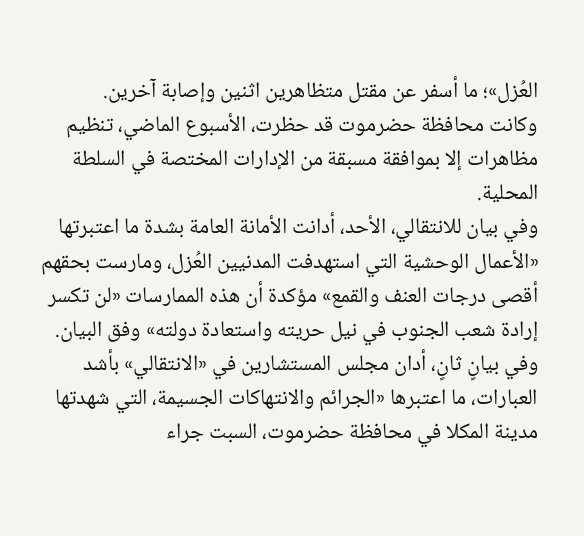العُزل»؛ ما أسفر عن مقتل متظاهرين اثنين وإصابة آخرين.
وكانت محافظة حضرموت قد حظرت، الأسبوع الماضي، تنظيم مظاهرات إلا بموافقة مسبقة من الإدارات المختصة في السلطة المحلية.
وفي بيان للانتقالي، الأحد، أدانت الأمانة العامة بشدة ما اعتبرتها «الأعمال الوحشية التي استهدفت المدنيين العُزل، ومارست بحقهم أقصى درجات العنف والقمع» مؤكدة أن هذه الممارسات «لن تكسر إرادة شعب الجنوب في نيل حريته واستعادة دولته» وفق البيان.
وفي بيانٍ ثانٍ، أدان مجلس المستشارين في «الانتقالي» بأشد العبارات، ما اعتبرها «الجرائم والانتهاكات الجسيمة، التي شهدتها مدينة المكلا في محافظة حضرموت، السبت جراء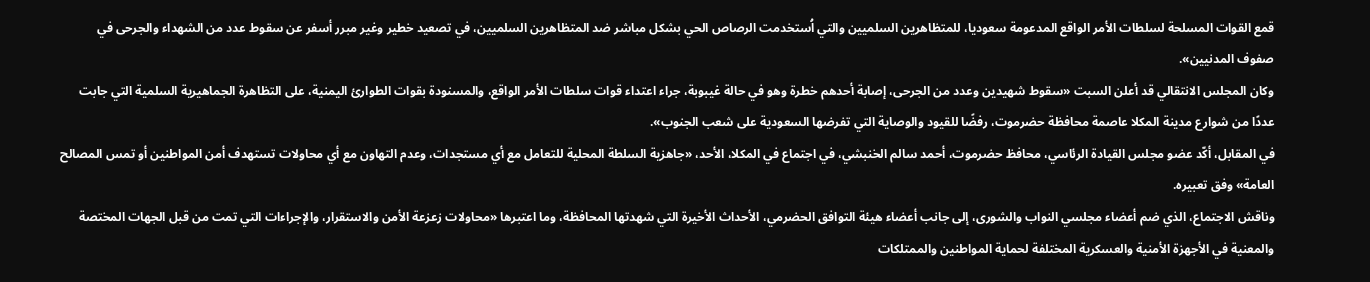قمع القوات المسلحة لسلطات الأمر الواقع المدعومة سعوديا، للمتظاهرين السلميين والتي اُستخدمت الرصاص الحي بشكل مباشر ضد المتظاهرين السلميين، في تصعيد خطير وغير مبرر أسفر عن سقوط عدد من الشهداء والجرحى في صفوف المدنيين».
وكان المجلس الانتقالي قد أعلن السبت «سقوط شهيدين وعدد من الجرحى، إصابة أحدهم خطرة وهو في حالة غيبوبة، جراء اعتداء قوات سلطات الأمر الواقع، والمسنودة بقوات الطوارئ اليمنية، على التظاهرة الجماهيرية السلمية التي جابت عددًا من شوارع مدينة المكلا عاصمة محافظة حضرموت، رفضًا للقيود والوصاية التي تفرضها السعودية على شعب الجنوب».
في المقابل، أكّد عضو مجلس القيادة الرئاسي، محافظ حضرموت، أحمد سالم الخنبشي، في اجتماع في المكلا، الأحد، «جاهزية السلطة المحلية للتعامل مع أي مستجدات، وعدم التهاون مع أي محاولات تستهدف أمن المواطنين أو تمس المصالح العامة» وفق تعبيره.
وناقش الاجتماع، الذي ضم أعضاء مجلسي النواب والشورى، إلى جانب أعضاء هيئة التوافق الحضرمي، الأحداث الأخيرة التي شهدتها المحافظة، وما اعتبرها «محاولات زعزعة الأمن والاستقرار، والإجراءات التي تمت من قبل الجهات المختصة والمعنية في الأجهزة الأمنية والعسكرية المختلفة لحماية المواطنين والممتلكات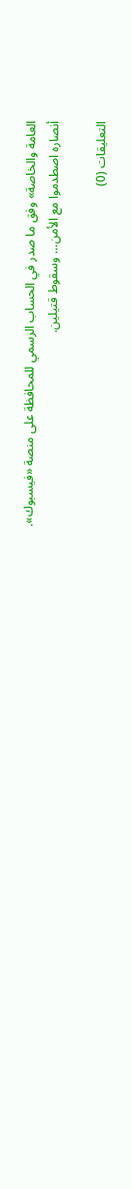العامة والخاصة» وفق ما صدر في الحساب الرسمي للمحافظة على منصة «فيسبوك».
أنصاره اصطدموا مع الأمن… وسقوط قتيلين.

التعليقات (0)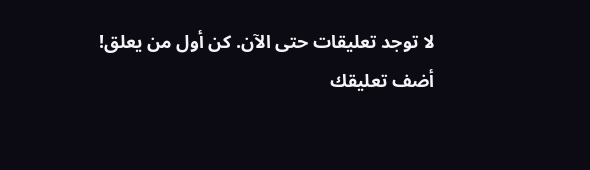لا توجد تعليقات حتى الآن. كن أول من يعلق!
أضف تعليقك